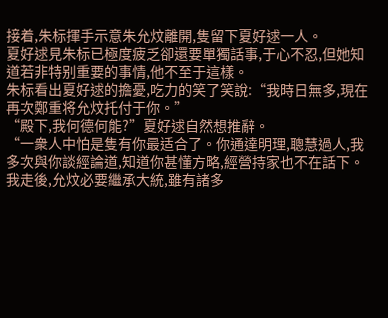接着,朱标揮手示意朱允炆離開,隻留下夏好逑一人。
夏好逑見朱标已極度疲乏卻還要單獨話事,于心不忍,但她知道若非特别重要的事情,他不至于這樣。
朱标看出夏好逑的擔憂,吃力的笑了笑說:“我時日無多,現在再次鄭重将允炆托付于你。”
“殿下,我何德何能?”夏好逑自然想推辭。
“一衆人中怕是隻有你最适合了。你通達明理,聰慧過人,我多次與你談經論道,知道你甚懂方略,經營持家也不在話下。我走後,允炆必要繼承大統,雖有諸多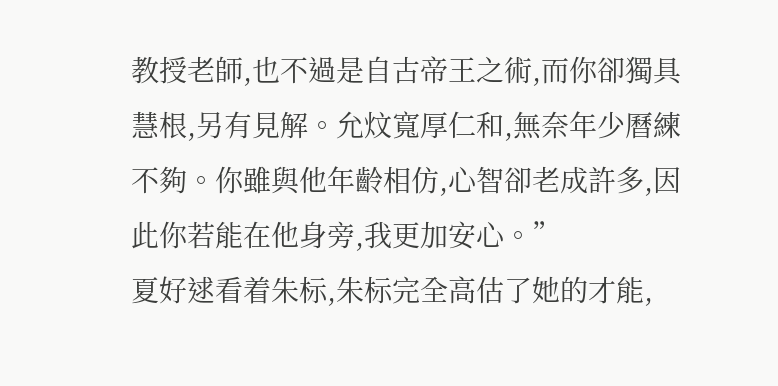教授老師,也不過是自古帝王之術,而你卻獨具慧根,另有見解。允炆寬厚仁和,無奈年少曆練不夠。你雖與他年齡相仿,心智卻老成許多,因此你若能在他身旁,我更加安心。”
夏好逑看着朱标,朱标完全高估了她的才能,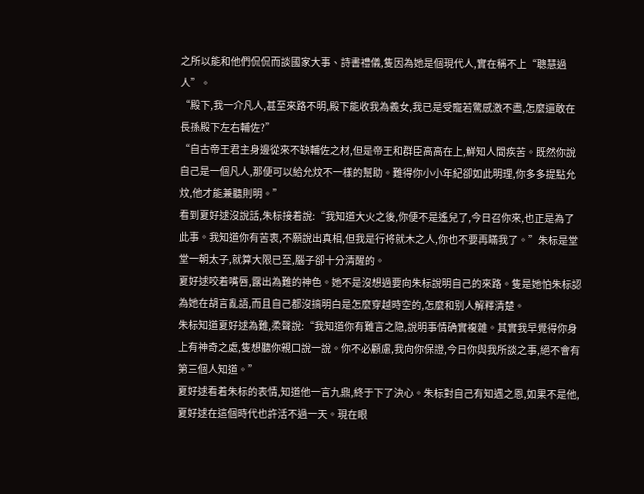之所以能和他們侃侃而談國家大事、詩書禮儀,隻因為她是個現代人,實在稱不上“聰慧過人”。
“殿下,我一介凡人,甚至來路不明,殿下能收我為義女,我已是受寵若驚感激不盡,怎麼還敢在長孫殿下左右輔佐?”
“自古帝王君主身邊從來不缺輔佐之材,但是帝王和群臣高高在上,鮮知人間疾苦。既然你說自己是一個凡人,那便可以給允炆不一樣的幫助。難得你小小年紀卻如此明理,你多多提點允炆,他才能兼聽則明。”
看到夏好逑沒說話,朱标接着說:“我知道大火之後,你便不是遙兒了,今日召你來,也正是為了此事。我知道你有苦衷,不願說出真相,但我是行将就木之人,你也不要再瞞我了。”朱标是堂堂一朝太子,就算大限已至,腦子卻十分清醒的。
夏好逑咬着嘴唇,露出為難的神色。她不是沒想過要向朱标說明自己的來路。隻是她怕朱标認為她在胡言亂語,而且自己都沒搞明白是怎麼穿越時空的,怎麼和别人解釋清楚。
朱标知道夏好逑為難,柔聲說:“我知道你有難言之隐,說明事情确實複雜。其實我早覺得你身上有神奇之處,隻想聽你親口說一說。你不必顧慮,我向你保證,今日你與我所談之事,絕不會有第三個人知道。”
夏好逑看着朱标的表情,知道他一言九鼎,終于下了決心。朱标對自己有知遇之恩,如果不是他,夏好逑在這個時代也許活不過一天。現在眼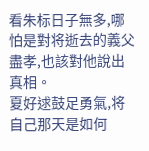看朱标日子無多,哪怕是對将逝去的義父盡孝,也該對他說出真相。
夏好逑鼓足勇氣,将自己那天是如何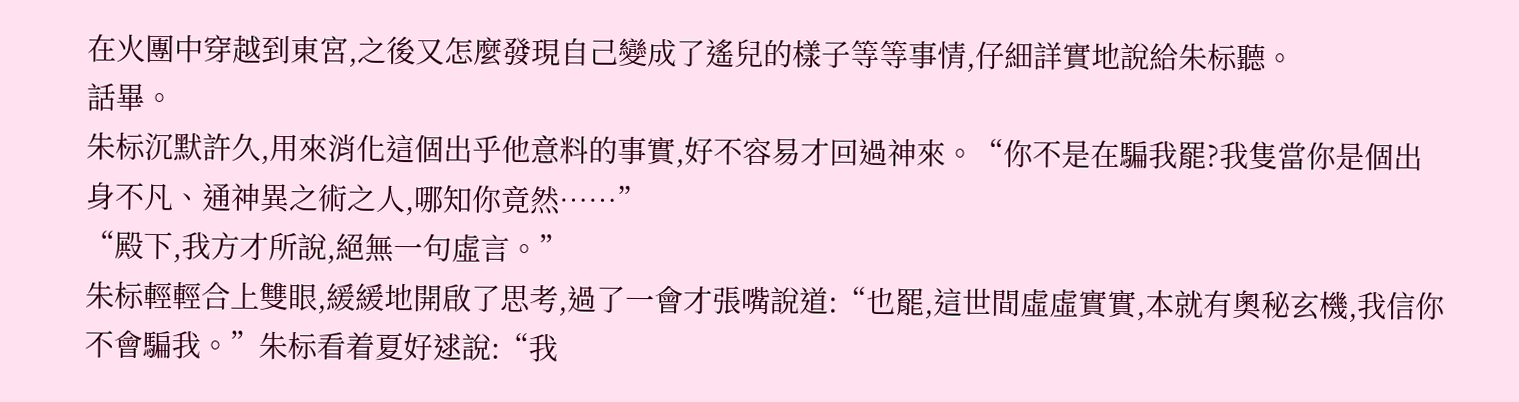在火團中穿越到東宮,之後又怎麼發現自己變成了遙兒的樣子等等事情,仔細詳實地說給朱标聽。
話畢。
朱标沉默許久,用來消化這個出乎他意料的事實,好不容易才回過神來。“你不是在騙我罷?我隻當你是個出身不凡、通神異之術之人,哪知你竟然……”
“殿下,我方才所說,絕無一句虛言。”
朱标輕輕合上雙眼,緩緩地開啟了思考,過了一會才張嘴說道:“也罷,這世間虛虛實實,本就有奧秘玄機,我信你不會騙我。”朱标看着夏好逑說:“我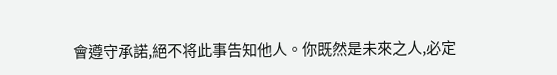會遵守承諾,絕不将此事告知他人。你既然是未來之人,必定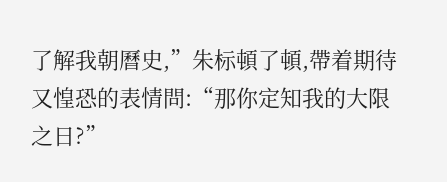了解我朝曆史,”朱标頓了頓,帶着期待又惶恐的表情問:“那你定知我的大限之日?”